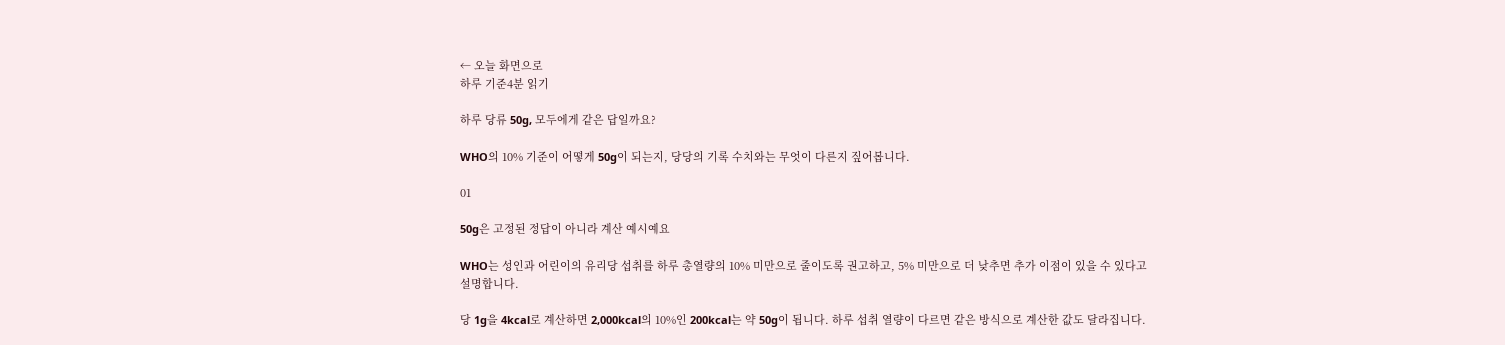← 오늘 화면으로
하루 기준4분 읽기

하루 당류 50g, 모두에게 같은 답일까요?

WHO의 10% 기준이 어떻게 50g이 되는지, 당당의 기록 수치와는 무엇이 다른지 짚어봅니다.

01

50g은 고정된 정답이 아니라 계산 예시예요

WHO는 성인과 어린이의 유리당 섭취를 하루 총열량의 10% 미만으로 줄이도록 권고하고, 5% 미만으로 더 낮추면 추가 이점이 있을 수 있다고 설명합니다.

당 1g을 4kcal로 계산하면 2,000kcal의 10%인 200kcal는 약 50g이 됩니다. 하루 섭취 열량이 다르면 같은 방식으로 계산한 값도 달라집니다.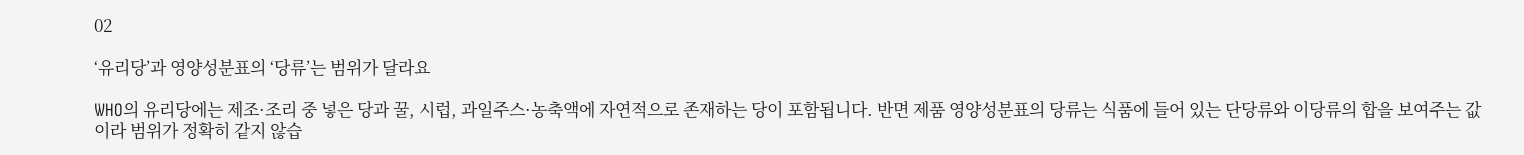02

‘유리당’과 영양성분표의 ‘당류’는 범위가 달라요

WHO의 유리당에는 제조·조리 중 넣은 당과 꿀, 시럽, 과일주스·농축액에 자연적으로 존재하는 당이 포함됩니다. 반면 제품 영양성분표의 당류는 식품에 들어 있는 단당류와 이당류의 합을 보여주는 값이라 범위가 정확히 같지 않습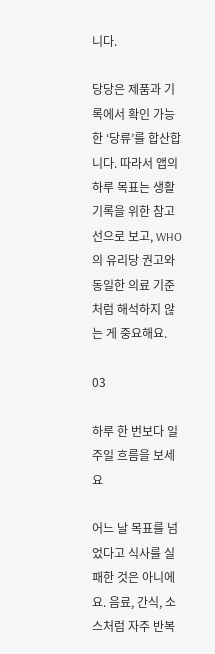니다.

당당은 제품과 기록에서 확인 가능한 ‘당류’를 합산합니다. 따라서 앱의 하루 목표는 생활 기록을 위한 참고선으로 보고, WHO의 유리당 권고와 동일한 의료 기준처럼 해석하지 않는 게 중요해요.

03

하루 한 번보다 일주일 흐름을 보세요

어느 날 목표를 넘었다고 식사를 실패한 것은 아니에요. 음료, 간식, 소스처럼 자주 반복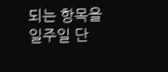되는 항목을 일주일 단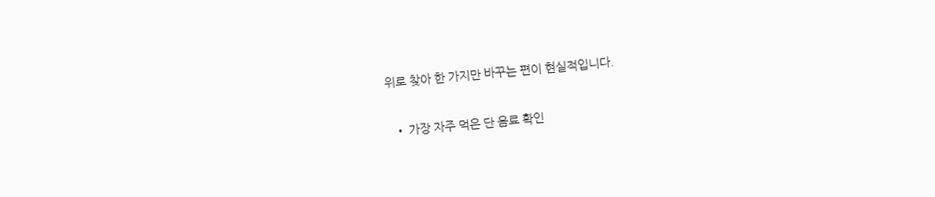위로 찾아 한 가지만 바꾸는 편이 현실적입니다.

  • 가장 자주 먹은 단 음료 확인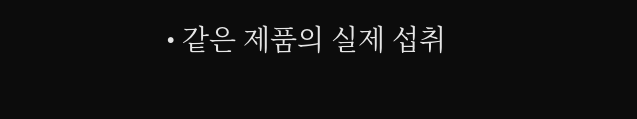• 같은 제품의 실제 섭취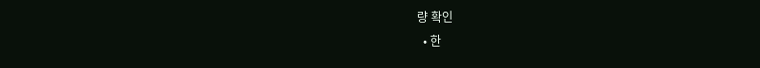량 확인
  • 한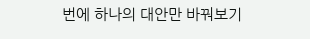번에 하나의 대안만 바꿔보기